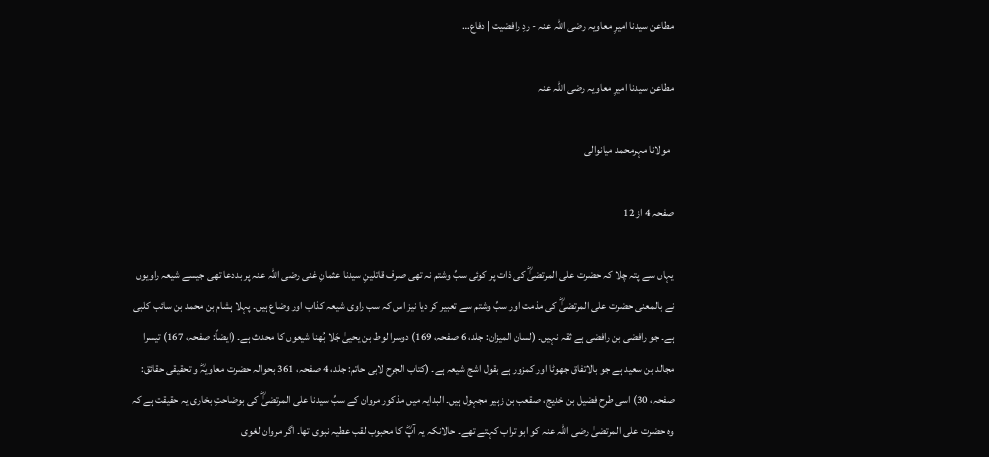مطاعن سیدنا امیرِ معاویہ رضی اللہ عنہ - ردِ رافضیت | دفاع…

مطاعن سیدنا امیرِ معاویہ رضی اللہ عنہ

  مولانا مہرمحمد میانوالی

صفحہ 4 از 12

یہاں سے پتہ چلا کہ حضرت علی المرتضیٰؓ کی ذات پر کوئی سبِّ وشتم نہ تھی صرف قاتلینِ سیدنا عثمانِ غنی رضی اللہ عنہ پر بددعا تھی جیسے شیعہ راویوں نے بالمعنی حضرت علی المرتضیٰؓ کی مذمت اور سبِّ وشتم سے تعبیر کر دیا نیز اس کہ سب راوی شیعہ کذاب اور وضاع ہیں۔ پہلا ہشام بن محمد بن سائب کلبی ہے۔ جو رافضی بن رافضی ہے ثقہ نہیں۔ (لسان المیزان: جلد، 6 صفحہ، 169) دوسرا لوط بن یحییٰ جَلا بُھنا شیعوں کا محدث ہے۔ (ایضاً: صفحہ، 167) تیسرا مجالد بن سعید ہے جو بالاتفاق جھوٹا اور کمزور ہے بقول اشج شیعہ ہے۔ (کتاب الجرح لابی حاتم: جلد، 4 صفحہ، 361 بحوالہ حضرت معاویہؓ و تحقیقی حقائق: صفحہ، 30) اسی طرح فضیل بن خدیج، صقعب بن زہیر مجہول ہیں۔ البدایہ میں مذکور مروان کے سبِّ سیدنا علی المرتضیٰؓ کی بوضاحتِ بخاری یہ حقیقت ہے کہ وہ حضرت علی المرتضیٰ رضی اللہ عنہ کو ابو تراب کہتے تھے۔ حالانکہ یہ آپؓ کا محبوب لقب عطیہ نبوی تھا۔ اگر مروان لغوی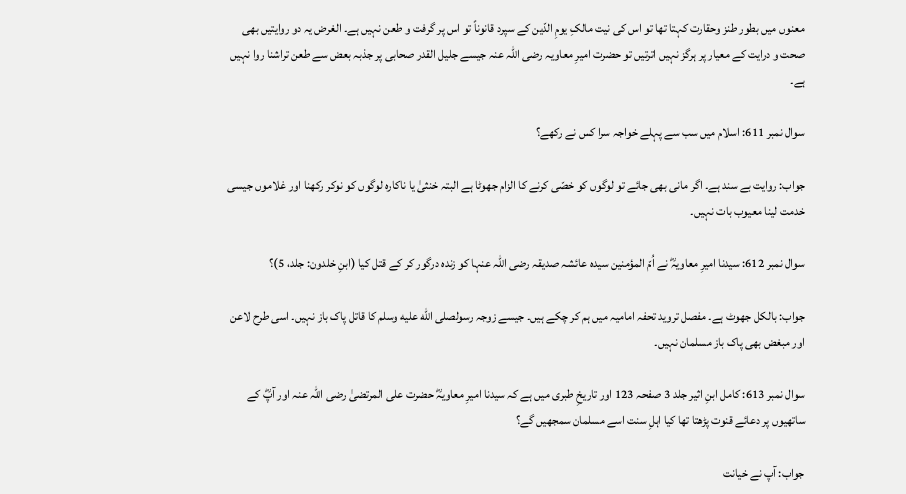معنوں میں بطور طنز وحقارت کہتا تھا تو اس کی نیت مالکِ یومِ الدّین کے سپرد قانوناً تو اس پر گرفت و طعن نہیں ہے۔ الغرض یہ دو روایتیں بھی صحت و درایت کے معیار پر ہرگز نہیں اترتیں تو حضرت امیرِ معاویہ رضی اللہ عنہ جیسے جلیل القدر صحابی پر جذبہ بعض سے طعن تراشنا روا نہیں ہے۔

سوال نمبر 611: اسلام میں سب سے پہلے خواجہ سرا کس نے رکھے؟

جواب: روایت بے سند ہے۔ اگر مانی بھی جائے تو لوگوں کو خصّی کرنے کا الزام جھوٹا ہے البتہ خنثیٰ یا ناکارہ لوگوں کو نوکر رکھنا اور غلاموں جیسی خدمت لینا معیوب بات نہیں۔

سوال نمبر 612: سیدنا امیرِ معاویہؓ نے اُمّ المؤمنین سیدہ عائشہ صدیقہ رضی اللہ عنہا کو زندہ درگور کر کے قتل کیا (ابنِ خلدون: جلد، 5)؟

جواب: بالکل جھوٹ ہے۔ مفصل تروید تحفہ امامیہ میں ہم کر چکے ہیں۔ جیسے زوجہ رسولصلى الله عليه وسلم کا قاتل پاک باز نہیں۔ اسی طرح لاعن اور مبغض بھی پاک باز مسلمان نہیں۔

سوال نمبر 613: کامل ابنِ اثیر جلد 3 صفحہ 123 اور تاریخِ طبری میں ہے کہ سیدنا امیرِ معاویہؓ حضرت علی المرتضیٰ رضی اللہ عنہ اور آپؓ کے ساتھیوں پر دعائے قنوت پڑھتا تھا کیا اہلِ سنت اسے مسلمان سمجھیں گے؟

جواب: آپ نے خیانت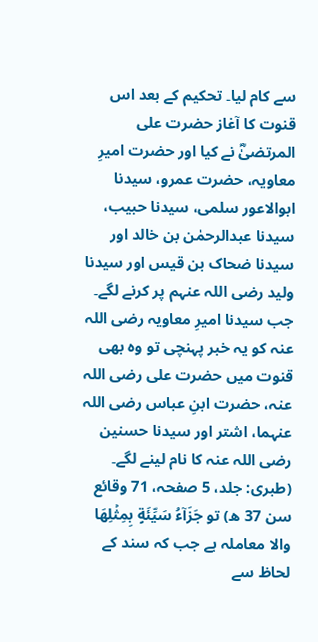سے کام لیا۔ تحکیم کے بعد اس قنوت کا آغاز حضرت علی المرتضیٰؓ نے کیا اور حضرت امیرِ معاویہ، حضرت عمرو، سیدنا ابوالاعور سلمی، سیدنا حبیب، سیدنا عبدالرحمٰن بن خالد اور سیدنا ضحاک بن قیس اور سیدنا ولید رضی اللہ عنہم پر کرنے لگے۔ جب سیدنا امیرِ معاویہ رضی اللہ عنہ کو یہ خبر پہنچی تو وہ بھی قنوت میں حضرت علی رضی اللہ عنہ، حضرت ابنِ عباس رضی اللہ عنہما، اشتر اور سیدنا حسنین رضی اللہ عنہ کا نام لینے لگے۔ (طبری: جلد، 5 صفحہ، 71 وقائع سن 37 ھ) تو جَزَآءُ سَيِّئَةٍ بِمِثۡلِهَا والا معاملہ ہے جب کہ سند کے لحاظ سے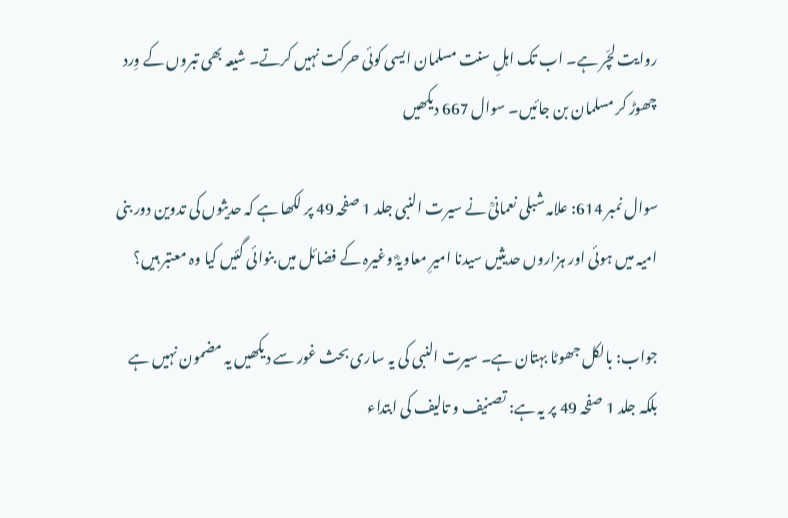روایت لچّر ہے۔ اب تک اہلِ سنت مسلمان ایسی کوئی حرکت نہیں کرتے۔ شیعہ بھی تبروں کے وِرد چھوڑ کر مسلمان بن جائیں۔ سوال 667 دیکھیں

سوال نمبر 614: علامہ شبلی نعمانیؒ نے سیرت النبی جلد 1 صفحہ 49 پر لکھا ہے کہ حدیثوں کی تدوین دور بنی امیہ میں ہوئی اور ہزاروں حدیثیں سیدنا امیرِ معاویہؓ وغیرہ کے فضائل میں بنوائی گئیں کیا وہ معتبر ہیں؟

جواب: بالکل جھوٹا بہتان ہے۔ سیرت النبی کی یہ ساری بحث غور سے دیکھیں یہ مضمون نہیں ہے بلکہ جلد 1 صفحہ 49 پر یہ ہے: تصنیف و تالیف کی ابتداء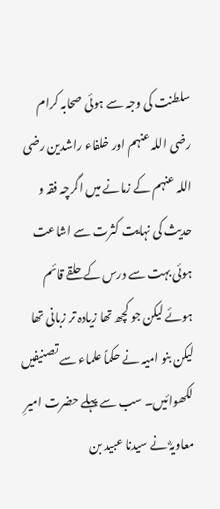سلطنت کی وجہ سے ہوئی صحابہ کرام رضی اللہ عنہم اور خلفاء راشدین رضی اللہ عنہم کے زمانے میں اگرچہ فقہ و حدیث کی نہایت کثرت سے اشاعت ہوئی بہت سے درس کے حلقے قائم ہوئے لیکن جو کچھ تھا زیادہ تر زبانی تھا لیکن بنو امیہ نے حکماً علماء سے تصنیفیں لکھوائیں۔ سب سے پہلے حضرت امیرِ معاویہؓ نے سیدنا عبید بن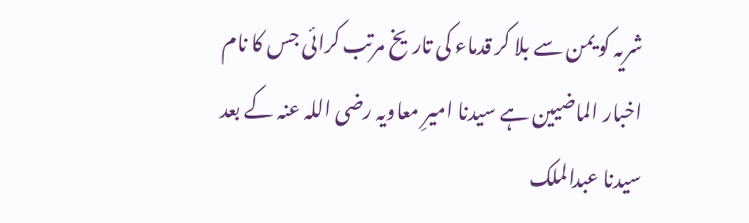شریہ کو یمن سے بلا کر قدماء کی تاریخ مرتب کرائی جس کا نام اخبار الماضیین ہے سیدنا امیرِ معاویہ رضی اللہ عنہ کے بعد سیدنا عبدالملک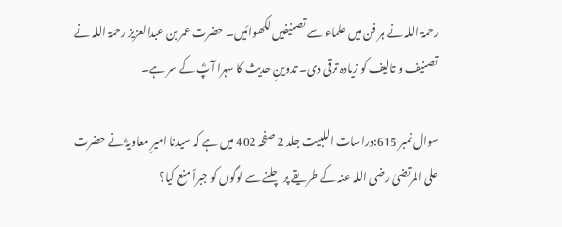رحمۃ اللہ نے ہر فن میں علماء سے تصنیفیں لکھوائیں۔ حضرت عمر بن عبدالعزیز رحمۃ اللہ نے تصنیف و تالیف کو زیادہ ترقی دی۔ تدوینِ حدیث کا سہرا آپؓ کے سر ہے۔

سوال نمبر 615:دراسات اللبیت جلد 2 صفحہ 402 میں ہے کہ سیدنا امیرِ معاویہؓ نے حضرت علی المرتضیٰ رضی اللہ عنہ کے طریقے پر چلنے سے لوگوں کو جبراً منع کیا؟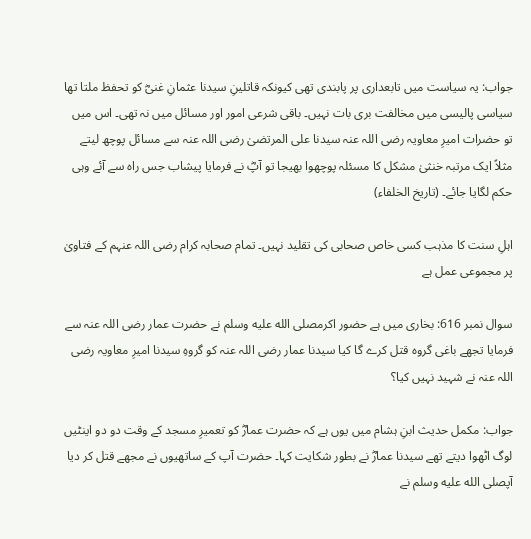جواب: یہ سیاست میں تابعداری پر پابندی تھی کیونکہ قاتلینِ سیدنا عثمانِ غنیؓ کو تحفظ ملتا تھا سیاسی پالیسی میں مخالفت بری بات نہیں۔ باقی شرعی امور اور مسائل میں نہ تھی۔ اس میں تو حضرات امیرِ معاویہ رضی اللہ عنہ سیدنا علی المرتضیٰ رضی اللہ عنہ سے مسائل پوچھ لیتے مثلاً ایک مرتبہ خنثیٰ مشکل کا مسئلہ پوچھوا بھیجا تو آپؓ نے فرمایا پیشاب جس راہ سے آئے وہی حکم لگایا جائے۔ (تاریخ الخلفاء)

اہلِ سنت کا مذہب کسی خاص صحابی کی تقلید نہیں۔ تمام صحابہ کرام رضی اللہ عنہم کے فتاویٰ پر مجموعی عمل ہے

سوال نمبر 616: بخاری میں ہے حضور اکرمصلى الله عليه وسلم نے حضرت عمار رضی اللہ عنہ سے فرمایا تجھے باغی گروہ قتل کرے گا کیا سیدنا عمار رضی اللہ عنہ کو گروہِ سیدنا امیرِ معاویہ رضی اللہ عنہ نے شہید نہیں کیا؟

جواب: مکمل حدیث ابنِ ہشام میں یوں ہے کہ حضرت عمارؓ کو تعمیرِ مسجد کے وقت دو دو اینٹیں لوگ اٹھوا دیتے تھے سیدنا عمارؓ نے بطور شکایت کہا۔ حضرت آپ کے ساتھیوں نے مجھے قتل کر دیا آپصلى الله عليه وسلم نے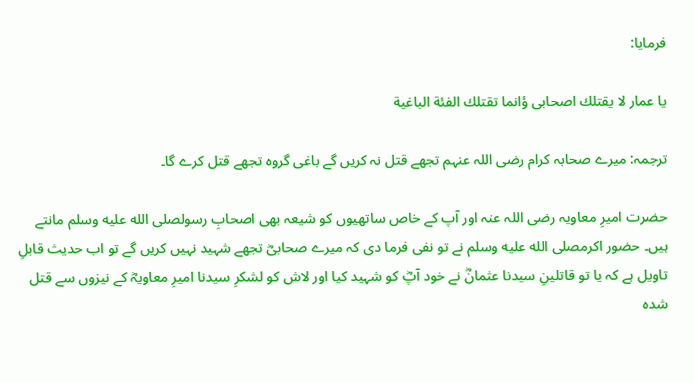فرمایا:

يا عمار لا یقتلك اصحابی ؤانما تقتلك الفئة الباغية

ترجمہ: میرے صحابہ کرام رضی اللہ عنہم تجھے قتل نہ کریں گے باغی گروہ تجھے قتل کرے گا۔

حضرت امیرِ معاویہ رضی اللہ عنہ اور آپ کے خاص ساتھیوں کو شیعہ بھی اصحابِ رسولصلى الله عليه وسلم مانتے ہیں۔ حضور اکرمصلى الله عليه وسلم نے تو نفی فرما دی کہ میرے صحابیؓ تجھے شہید نہیں کریں گے تو اب حدیث قابلِ تاویل ہے کہ یا تو قاتلینِ سیدنا عثمانؓ نے خود آپؓ کو شہید کیا اور لاش کو لشکرِ سیدنا امیرِ معاویہؓ کے نیزوں سے قتل شدہ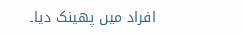افراد میں پھینک دیا۔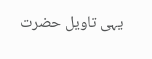یہی تاویل حضرت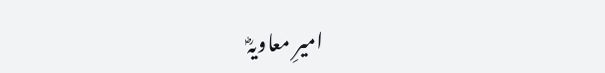امیرِ معاویہؓ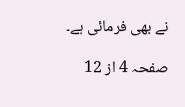نے بھی فرمائی ہے۔

صفحہ 4 از 12